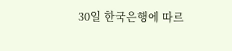30일 한국은행에 따르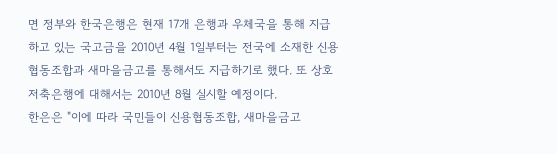면 정부와 한국은행은 현재 17개 은행과 우체국을 통해 지급하고 있는 국고금을 2010년 4월 1일부터는 전국에 소재한 신용협동조합과 새마을금고를 통해서도 지급하기로 했다. 또 상호저축은행에 대해서는 2010년 8월 실시할 예정이다.
한은은 "이에 따라 국민들이 신용협동조합, 새마을금고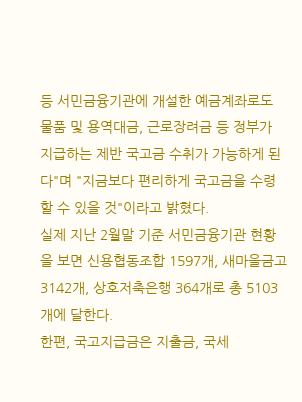등 서민금융기관에 개설한 예금계좌로도 물품 및 용역대금, 근로장려금 등 정부가 지급하는 제반 국고금 수취가 가능하게 된다"며 "지금보다 편리하게 국고금을 수령할 수 있을 것"이라고 밝혔다.
실제 지난 2월말 기준 서민금융기관 현황을 보면 신용협동조합 1597개, 새마을금고 3142개, 상호저축은행 364개로 총 5103개에 달한다.
한편, 국고지급금은 지출금, 국세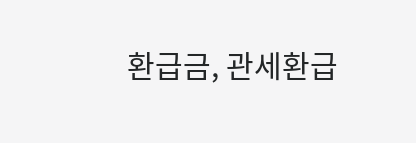환급금, 관세환급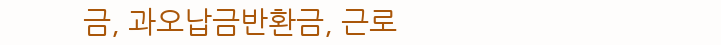금, 과오납금반환금, 근로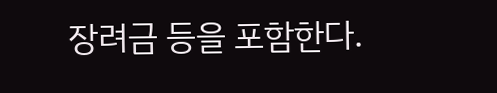장려금 등을 포함한다.